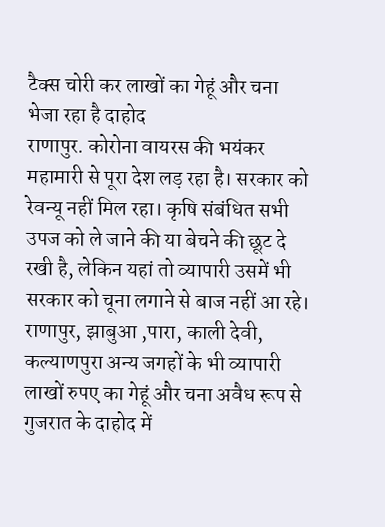टैक्स चोरी कर लाखों का गेहूं और चना भेजा रहा है दाहोद
राणापुर. कोरोना वायरस की भयंकर महामारी से पूरा देश लड़ रहा है। सरकार को रेवन्यू नहीं मिल रहा। कृषि संबंधित सभी उपज को ले जाने की या बेचने की छूट दे रखी है, लेकिन यहां तो व्यापारी उसमें भी सरकार को चूना लगाने से बाज नहीं आ रहे।
राणापुर, झाबुआ ,पारा, काली देवी, कल्याणपुरा अन्य जगहों के भी व्यापारी लाखों रुपए का गेहूं और चना अवैध रूप से गुजरात के दाहोद में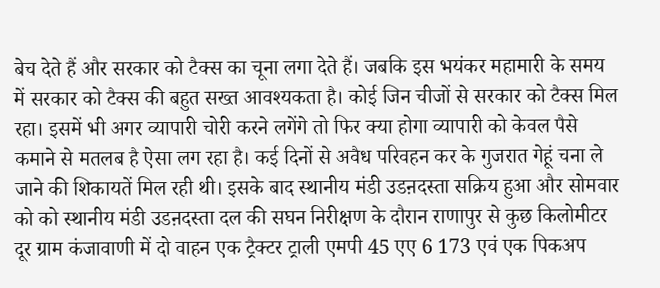बेच देते हैं और सरकार को टैक्स का चूना लगा देते हैं। जबकि इस भयंकर महामारी के समय में सरकार को टैक्स की बहुत सख्त आवश्यकता है। कोई जिन चीजों से सरकार को टैक्स मिल रहा। इसमें भी अगर व्यापारी चोरी करने लगेंगे तो फिर क्या होगा व्यापारी को केवल पैसे कमाने से मतलब है ऐसा लग रहा है। कई दिनों से अवैध परिवहन कर के गुजरात गेहूं चना ले जाने की शिकायतें मिल रही थी। इसके बाद स्थानीय मंडी उडऩदस्ता सक्रिय हुआ और सोमवार को को स्थानीय मंडी उडऩदस्ता दल की सघन निरीक्षण के दौरान राणापुर से कुछ किलोमीटर दूर ग्राम कंजावाणी में दो वाहन एक ट्रैक्टर ट्राली एमपी 45 एए 6 173 एवं एक पिकअप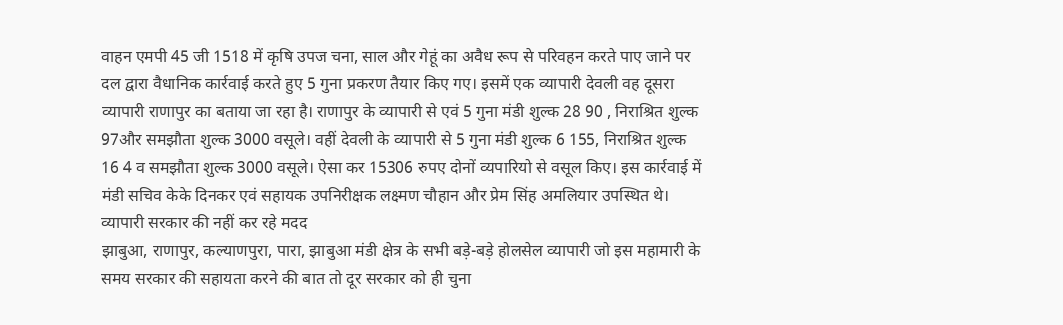वाहन एमपी 45 जी 1518 में कृषि उपज चना, साल और गेहूं का अवैध रूप से परिवहन करते पाए जाने पर दल द्वारा वैधानिक कार्रवाई करते हुए 5 गुना प्रकरण तैयार किए गए। इसमें एक व्यापारी देवली वह दूसरा व्यापारी राणापुर का बताया जा रहा है। राणापुर के व्यापारी से एवं 5 गुना मंडी शुल्क 28 90 , निराश्रित शुल्क 97और समझौता शुल्क 3000 वसूले। वहीं देवली के व्यापारी से 5 गुना मंडी शुल्क 6 155, निराश्रित शुल्क 16 4 व समझौता शुल्क 3000 वसूले। ऐसा कर 15306 रुपए दोनों व्यपारियो से वसूल किए। इस कार्रवाई में मंडी सचिव केके दिनकर एवं सहायक उपनिरीक्षक लक्ष्मण चौहान और प्रेम सिंह अमलियार उपस्थित थे।
व्यापारी सरकार की नहीं कर रहे मदद
झाबुआ, राणापुर, कल्याणपुरा, पारा, झाबुआ मंडी क्षेत्र के सभी बड़े-बड़े होलसेल व्यापारी जो इस महामारी के समय सरकार की सहायता करने की बात तो दूर सरकार को ही चुना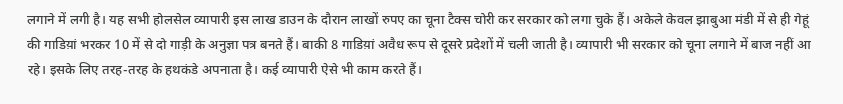लगाने में लगी है। यह सभी होलसेल व्यापारी इस लाख डाउन के दौरान लाखों रुपए का चूना टैक्स चोरी कर सरकार को लगा चुके हैं। अकेले केवल झाबुआ मंडी में से ही गेहूं की गाडिय़ां भरकर 10 में से दो गाड़ी के अनुज्ञा पत्र बनते हैं। बाकी 8 गाडिय़ां अवैध रूप से दूसरे प्रदेशों में चली जाती है। व्यापारी भी सरकार को चूना लगाने में बाज नहीं आ रहे। इसके लिए तरह-तरह के हथकंडे अपनाता है। कई व्यापारी ऐसे भी काम करते हैं।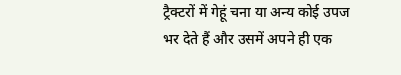ट्रैक्टरों में गेहूं चना या अन्य कोई उपज भर देते हैं और उसमें अपने ही एक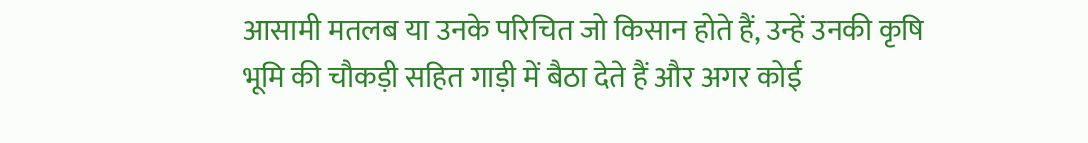आसामी मतलब या उनके परिचित जो किसान होते हैं, उन्हें उनकी कृषि भूमि की चौकड़ी सहित गाड़ी में बैठा देते हैं और अगर कोई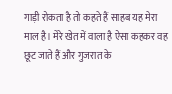गाड़ी रोकता है तो कहते हैं साहब यह मेरा माल है। मेरे खेत में वाला है ऐसा कहकर वह छूट जाते हैं और गुजरात के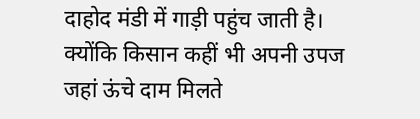दाहोद मंडी में गाड़ी पहुंच जाती है। क्योंकि किसान कहीं भी अपनी उपज जहां ऊंचे दाम मिलते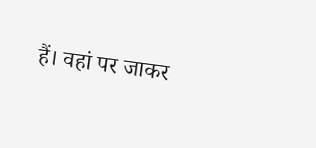हैं। वहां पर जाकर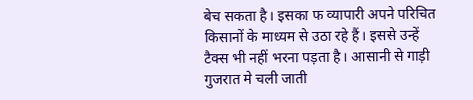बेच सकता है। इसका फ व्यापारी अपने परिचित किसानों के माध्यम से उठा रहे हैं। इससे उन्हें टैक्स भी नहीं भरना पड़ता है। आसानी से गाड़ी गुजरात मे चली जाती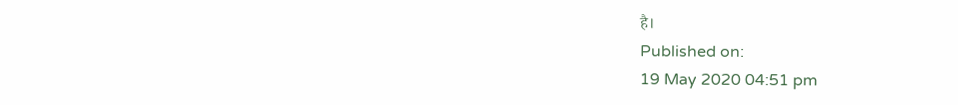है।
Published on:
19 May 2020 04:51 pm